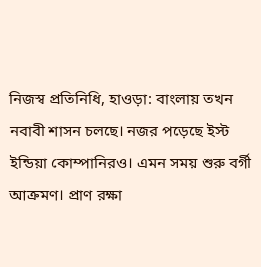নিজস্ব প্রতিনিধি, হাওড়া: বাংলায় তখন নবাবী শাসন চলছে। নজর পড়েছে ইস্ট ইন্ডিয়া কোম্পানিরও। এমন সময় শুরু বর্গী আক্রমণ। প্রাণ রক্ষা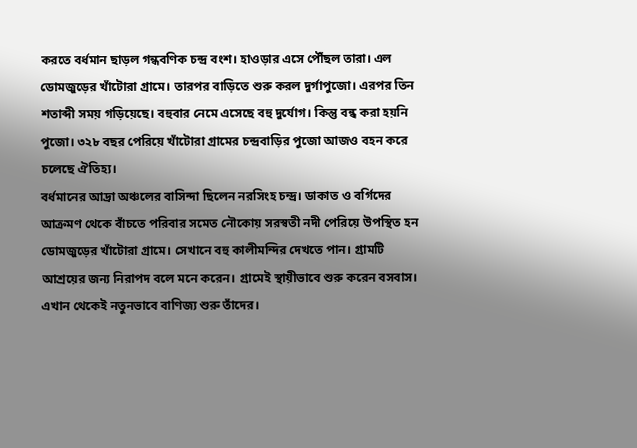করতে বর্ধমান ছাড়ল গন্ধবণিক চন্দ্র বংশ। হাওড়ার এসে পৌঁছল তারা। এল ডোমজুড়ের খাঁটোরা গ্রামে। তারপর বাড়িতে শুরু করল দুর্গাপুজো। এরপর তিন শতাব্দী সময় গড়িয়েছে। বহুবার নেমে এসেছে বহু দুর্যোগ। কিন্তু বন্ধ করা হয়নি পুজো। ৩২৮ বছর পেরিয়ে খাঁটোরা গ্রামের চন্দ্রবাড়ির পুজো আজও বহন করে চলেছে ঐতিহ্য।
বর্ধমানের আদ্রা অঞ্চলের বাসিন্দা ছিলেন নরসিংহ চন্দ্র। ডাকাত ও বর্গিদের আক্রমণ থেকে বাঁচতে পরিবার সমেত নৌকোয় সরস্বতী নদী পেরিয়ে উপস্থিত হন ডোমজুড়ের খাঁটোরা গ্রামে। সেখানে বহু কালীমন্দির দেখতে পান। গ্রামটি আশ্রয়ের জন্য নিরাপদ বলে মনে করেন। গ্রামেই স্থায়ীভাবে শুরু করেন বসবাস। এখান থেকেই নতুনভাবে বাণিজ্য শুরু তাঁদের।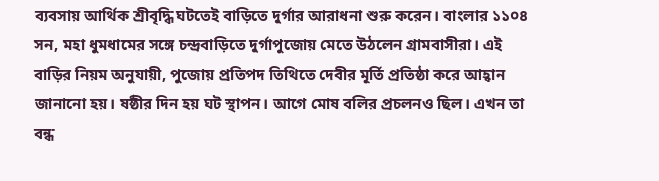ব্যবসায় আর্থিক শ্রীবৃদ্ধি ঘটতেই বাড়িতে দুর্গার আরাধনা শুরু করেন। বাংলার ১১০৪ সন, মহা ধুমধামের সঙ্গে চন্দ্রবাড়িতে দুর্গাপুজোয় মেতে উঠলেন গ্রামবাসীরা। এই বাড়ির নিয়ম অনুযায়ী, পুজোয় প্রতিপদ তিথিতে দেবীর মূর্তি প্রতিষ্ঠা করে আহ্বান জানানো হয়। ষষ্ঠীর দিন হয় ঘট স্থাপন। আগে মোষ বলির প্রচলনও ছিল। এখন তা বন্ধ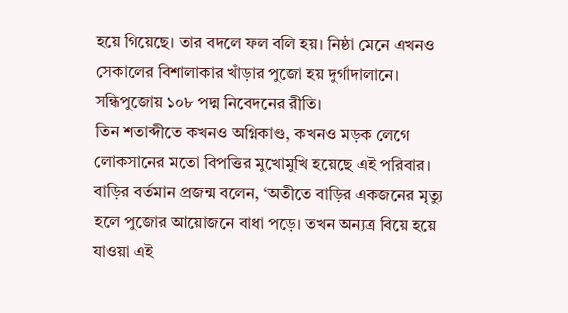হয়ে গিয়েছে। তার বদলে ফল বলি হয়। নিষ্ঠা মেনে এখনও সেকালের বিশালাকার খাঁড়ার পুজো হয় দুর্গাদালানে। সন্ধিপুজোয় ১০৮ পদ্ম নিবেদনের রীতি।
তিন শতাব্দীতে কখনও অগ্নিকাণ্ড, কখনও মড়ক লেগে লোকসানের মতো বিপত্তির মুখোমুখি হয়েছে এই পরিবার। বাড়ির বর্তমান প্রজন্ম বলেন, ‘অতীতে বাড়ির একজনের মৃত্যু হলে পুজোর আয়োজনে বাধা পড়ে। তখন অন্যত্র বিয়ে হয়ে যাওয়া এই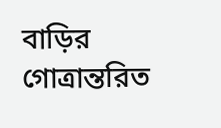বাড়ির গোত্রান্তরিত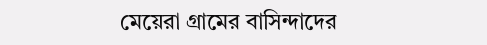মেয়েরা গ্রামের বাসিন্দাদের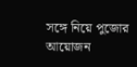সঙ্গে নিয়ে পুজোর আয়োজন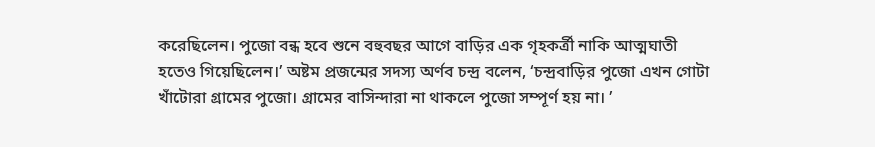করেছিলেন। পুজো বন্ধ হবে শুনে বহুবছর আগে বাড়ির এক গৃহকর্ত্রী নাকি আত্মঘাতী হতেও গিয়েছিলেন।’ অষ্টম প্রজন্মের সদস্য অর্ণব চন্দ্র বলেন, ‘চন্দ্রবাড়ির পুজো এখন গোটা খাঁটোরা গ্রামের পুজো। গ্রামের বাসিন্দারা না থাকলে পুজো সম্পূর্ণ হয় না। ’